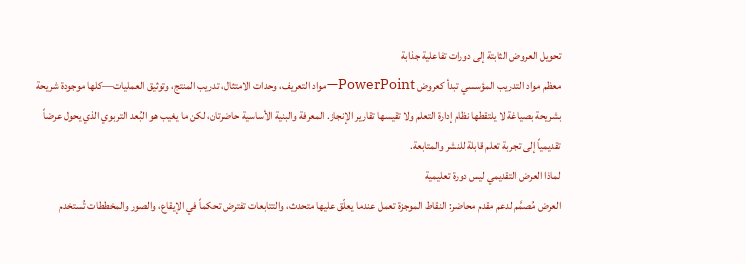تحويل العروض الثابتة إلى دورات تفاعلية جذابة
معظم مواد التدريب المؤسسي تبدأ كعروض PowerPoint—مواد التعريف، وحدات الامتثال، تدريب المنتج، وتوثيق العمليات—كلها موجودة شريحة بشريحة بصياغة لا يلتقطها نظام إدارة التعلم ولا تقيسها تقارير الإنجاز. المعرفة والبنية الأساسية حاضرتان، لكن ما يغيب هو البُعد التربوي الذي يحول عرضاً تقديمياً إلى تجربة تعلم قابلة للنشر والمتابعة.
لماذا العرض التقديمي ليس دورة تعليمية
العرض مُصمَّم لدعم مقدم محاضر: النقاط الموجزة تعمل عندما يعلّق عليها متحدث، والتتابعات تفترض تحكماً في الإيقاع، والصور والمخططات تُستخدم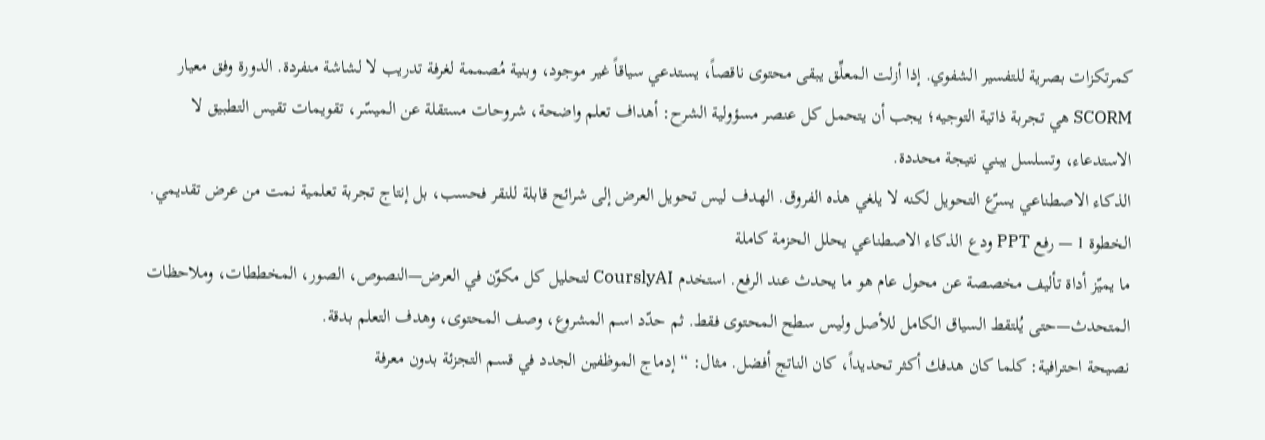كمرتكزات بصرية للتفسير الشفوي. إذا أزلت المعلِّق يبقى محتوى ناقصاً، يستدعي سياقاً غير موجود، وبنية مُصممة لغرفة تدريب لا لشاشة منفردة. الدورة وفق معيار SCORM هي تجربة ذاتية التوجيه؛ يجب أن يتحمل كل عنصر مسؤولية الشرح: أهداف تعلم واضحة، شروحات مستقلة عن الميسّر، تقويمات تقيس التطبيق لا الاستدعاء، وتسلسل يبني نتيجة محددة.
الذكاء الاصطناعي يسرّع التحويل لكنه لا يلغي هذه الفروق. الهدف ليس تحويل العرض إلى شرائح قابلة للنقر فحسب، بل إنتاج تجربة تعلمية نمت من عرض تقديمي.
الخطوة 1 — رفع PPT ودع الذكاء الاصطناعي يحلل الحزمة كاملة
ما يميّز أداة تأليف مخصصة عن محول عام هو ما يحدث عند الرفع. استخدم CourslyAI لتحليل كل مكوّن في العرض—النصوص، الصور، المخططات، وملاحظات المتحدث—حتى يُلتقط السياق الكامل للأصل وليس سطح المحتوى فقط. ثم حدّد اسم المشروع، وصف المحتوى، وهدف التعلم بدقة.
نصيحة احترافية: كلما كان هدفك أكثر تحديداً، كان الناتج أفضل. مثال: “إدماج الموظفين الجدد في قسم التجزئة بدون معرفة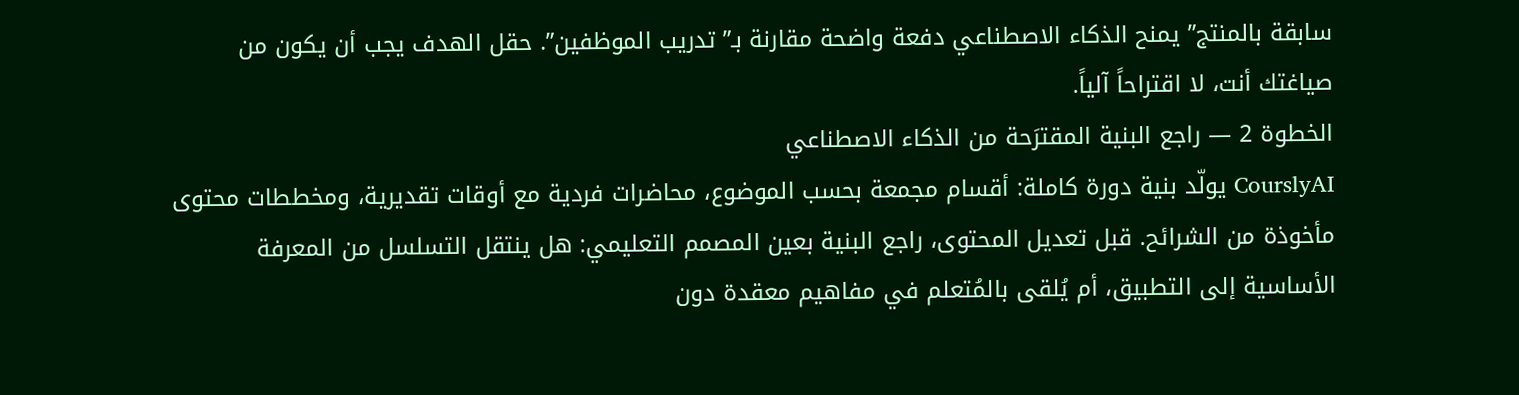سابقة بالمنتج” يمنح الذكاء الاصطناعي دفعة واضحة مقارنة بـ”تدريب الموظفين”. حقل الهدف يجب أن يكون من صياغتك أنت، لا اقتراحاً آلياً.
الخطوة 2 — راجع البنية المقترَحة من الذكاء الاصطناعي
CourslyAI يولّد بنية دورة كاملة: أقسام مجمعة بحسب الموضوع، محاضرات فردية مع أوقات تقديرية، ومخططات محتوى مأخوذة من الشرائح. قبل تعديل المحتوى، راجع البنية بعين المصمم التعليمي: هل ينتقل التسلسل من المعرفة الأساسية إلى التطبيق، أم يُلقى بالمُتعلم في مفاهيم معقدة دون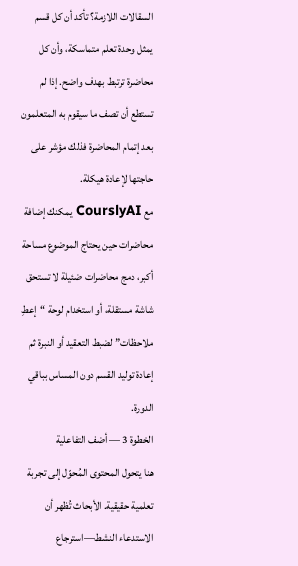السقالات اللازمة؟ تأكد أن كل قسم يمثل وحدة تعلم متماسكة، وأن كل محاضرة ترتبط بهدف واضح. إذا لم تستطع أن تصف ما سيقوم به المتعلمون بعد إتمام المحاضرة فذلك مؤشر على حاجتها لإعادة هيكلة.
مع CourslyAI يمكنك إضافة محاضرات حين يحتاج الموضوع مساحة أكبر، دمج محاضرات ضئيلة لا تستحق شاشة مستقلة، أو استخدام لوحة “إعطِ ملاحظات” لضبط التعقيد أو النبرة ثم إعادة توليد القسم دون المساس بباقي الدورة.
الخطوة 3 — أضف التفاعلية
هنا يتحول المحتوى المُحوّل إلى تجربة تعلمية حقيقية. الأبحاث تُظهر أن الاستدعاء النشط—استرجاع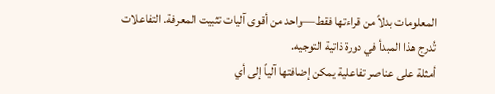المعلومات بدلاً من قراءتها فقط—واحد من أقوى آليات تثبيت المعرفة. التفاعلات تُدرج هذا المبدأ في دورة ذاتية التوجيه.
أمثلة على عناصر تفاعلية يمكن إضافتها آلياً إلى أي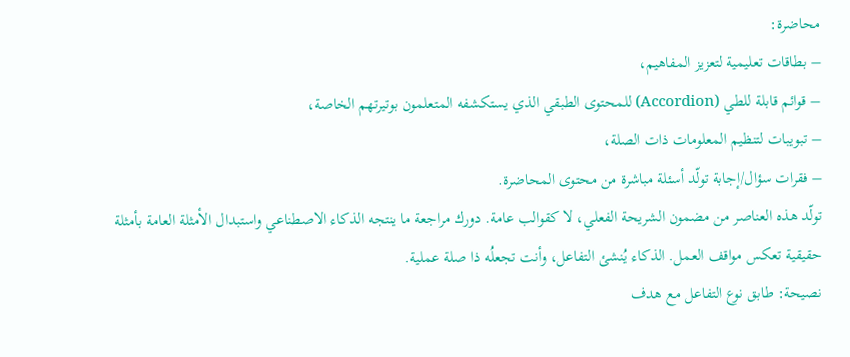محاضرة:
– بطاقات تعليمية لتعزيز المفاهيم،
– قوائم قابلة للطي (Accordion) للمحتوى الطبقي الذي يستكشفه المتعلمون بوتيرتهم الخاصة،
– تبويبات لتنظيم المعلومات ذات الصلة،
– فقرات سؤال/إجابة تولّد أسئلة مباشرة من محتوى المحاضرة.
تولّد هذه العناصر من مضمون الشريحة الفعلي، لا كقوالب عامة. دورك مراجعة ما ينتجه الذكاء الاصطناعي واستبدال الأمثلة العامة بأمثلة حقيقية تعكس مواقف العمل. الذكاء يُنشئ التفاعل، وأنت تجعلُه ذا صلة عملية.
نصيحة: طابق نوع التفاعل مع هدف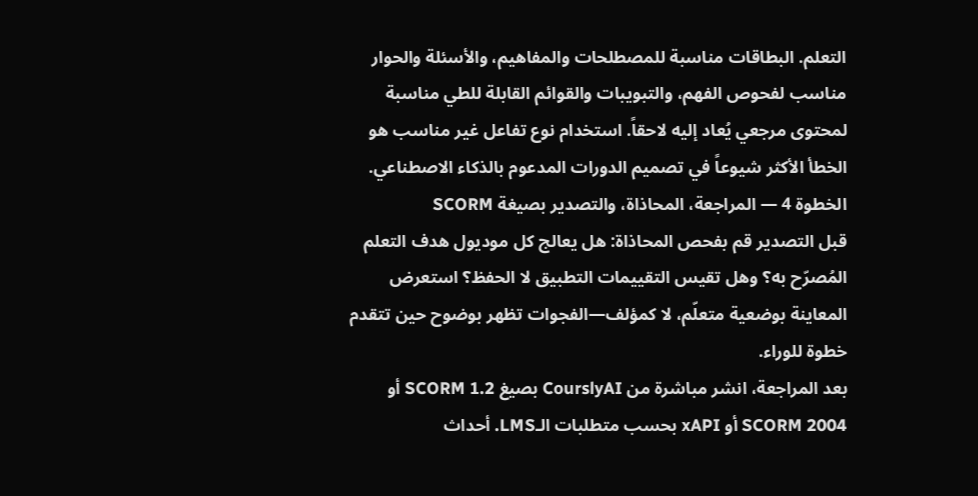التعلم. البطاقات مناسبة للمصطلحات والمفاهيم، والأسئلة والحوار مناسب لفحوص الفهم، والتبويبات والقوائم القابلة للطي مناسبة لمحتوى مرجعي يُعاد إليه لاحقاً. استخدام نوع تفاعل غير مناسب هو الخطأ الأكثر شيوعاً في تصميم الدورات المدعوم بالذكاء الاصطناعي.
الخطوة 4 — المراجعة، المحاذاة، والتصدير بصيغة SCORM
قبل التصدير قم بفحص المحاذاة: هل يعالج كل موديول هدف التعلم المُصرّح به؟ وهل تقيس التقييمات التطبيق لا الحفظ؟ استعرض المعاينة بوضعية متعلّم، لا كمؤلف—الفجوات تظهر بوضوح حين تتقدم خطوة للوراء.
بعد المراجعة، انشر مباشرة من CourslyAI بصيغ SCORM 1.2 أو SCORM 2004 أو xAPI بحسب متطلبات الـLMS. أحداث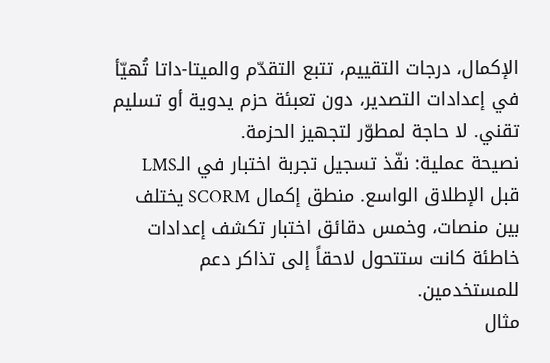الإكمال، درجات التقييم، تتبع التقدّم والميتا-داتا تُهيّأ في إعدادات التصدير، دون تعبئة حزم يدوية أو تسليم تقني. لا حاجة لمطوّر لتجهيز الحزمة.
نصيحة عملية: نفّذ تسجيل تجربة اختبار في الـLMS قبل الإطلاق الواسع. منطق إكمال SCORM يختلف بين منصات، وخمس دقائق اختبار تكشف إعدادات خاطئة كانت ستتحول لاحقاً إلى تذاكر دعم للمستخدمين.
مثال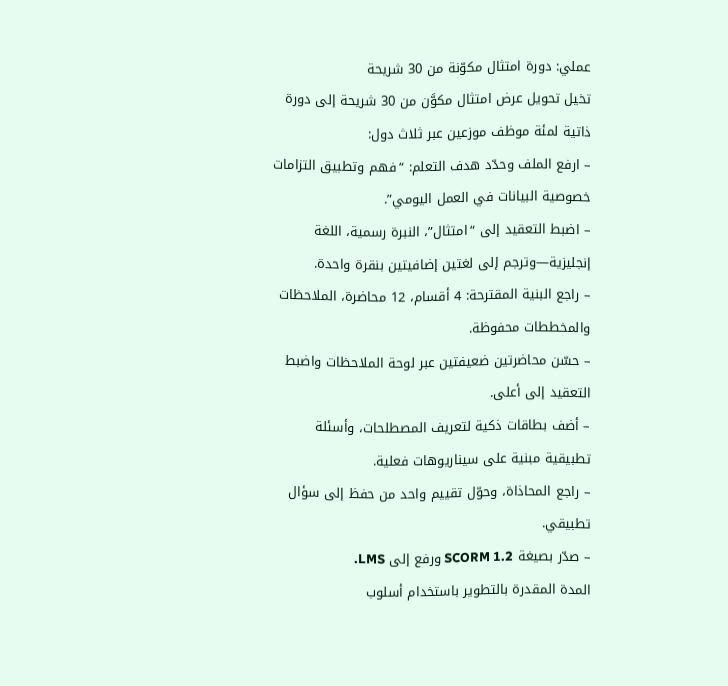عملي: دورة امتثال مكوّنة من 30 شريحة
تخيل تحويل عرض امتثال مكوَّن من 30 شريحة إلى دورة ذاتية لمئة موظف موزعين عبر ثلاث دول:
– ارفع الملف وحدّد هدف التعلم: “فهم وتطبيق التزامات خصوصية البيانات في العمل اليومي”.
– اضبط التعقيد إلى “امتثال”، النبرة رسمية، اللغة إنجليزية—وترجم إلى لغتين إضافيتين بنقرة واحدة.
– راجع البنية المقترحة: 4 أقسام، 12 محاضرة، الملاحظات والمخططات محفوظة.
– حسّن محاضرتين ضعيفتين عبر لوحة الملاحظات واضبط التعقيد إلى أعلى.
– أضف بطاقات ذكية لتعريف المصطلحات، وأسئلة تطبيقية مبنية على سيناريوهات فعلية.
– راجع المحاذاة، وحوّل تقييم واحد من حفظ إلى سؤال تطبيقي.
– صدّر بصيغة SCORM 1.2 ورفع إلى LMS.
المدة المقدرة بالتطوير باستخدام أسلوب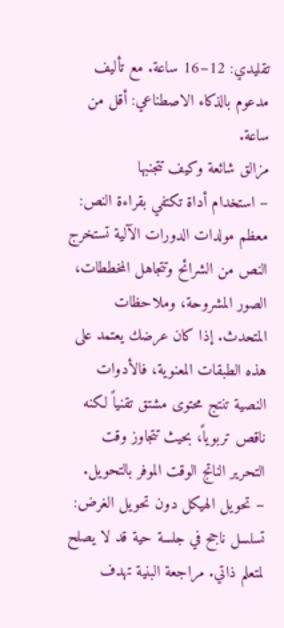تقليدي: 12–16 ساعة. مع تأليف مدعوم بالذكاء الاصطناعي: أقل من ساعة.
مزالق شائعة وكيف تتجنبها
– استخدام أداة تكتفي بقراءة النص: معظم مولدات الدورات الآلية تستخرج النص من الشرائح وتتجاهل المخططات، الصور المشروحة، وملاحظات المتحدث. إذا كان عرضك يعتمد على هذه الطبقات المعنوية، فالأدوات النصية تنتج محتوى مشتق تقنياً لكنه ناقص تربوياً، بحيث تتجاوز وقت التحرير الناتج الوقت الموفر بالتحويل.
– تحويل الهيكل دون تحويل الغرض: تسلسل ناجح في جلسة حية قد لا يصلح لمتعلم ذاتي. مراجعة البنية تهدف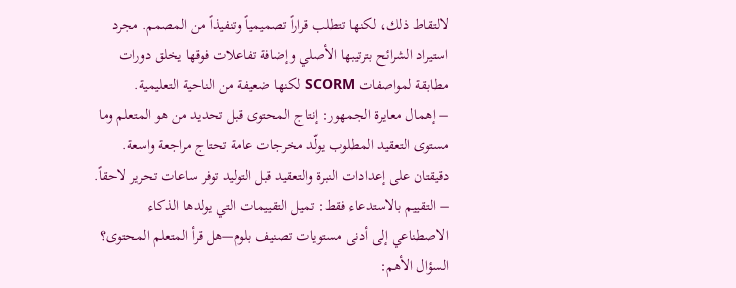لالتقاط ذلك، لكنها تتطلب قراراً تصميمياً وتنفيذاً من المصمم. مجرد استيراد الشرائح بترتيبها الأصلي وإضافة تفاعلات فوقها يخلق دورات مطابقة لمواصفات SCORM لكنها ضعيفة من الناحية التعليمية.
– إهمال معايرة الجمهور: إنتاج المحتوى قبل تحديد من هو المتعلم وما مستوى التعقيد المطلوب يولّد مخرجات عامة تحتاج مراجعة واسعة. دقيقتان على إعدادات النبرة والتعقيد قبل التوليد توفر ساعات تحرير لاحقاً.
– التقييم بالاستدعاء فقط: تميل التقييمات التي يولدها الذكاء الاصطناعي إلى أدنى مستويات تصنيف بلوم—هل قرأ المتعلم المحتوى؟ السؤال الأهم: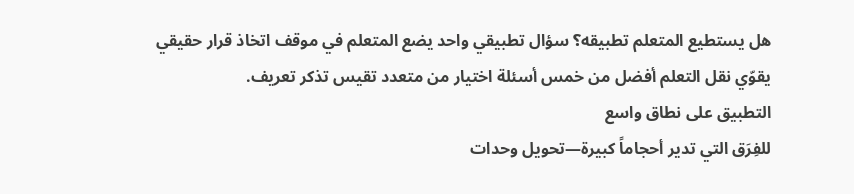هل يستطيع المتعلم تطبيقه؟ سؤال تطبيقي واحد يضع المتعلم في موقف اتخاذ قرار حقيقي يقوّي نقل التعلم أفضل من خمس أسئلة اختيار من متعدد تقيس تذكر تعريف.
التطبيق على نطاق واسع
للفِرَق التي تدير أحجاماً كبيرة—تحويل وحدات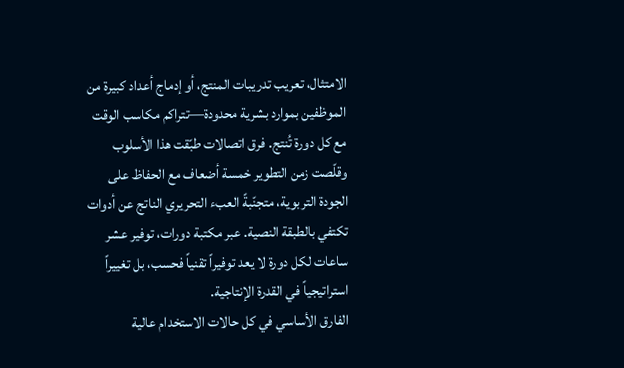الامتثال، تعريب تدريبات المنتج، أو إدماج أعداد كبيرة من الموظفين بموارد بشرية محدودة—تتراكم مكاسب الوقت مع كل دورة تُنتج. فرق اتصالات طبّقت هذا الأسلوب وقلّصت زمن التطوير خمسة أضعاف مع الحفاظ على الجودة التربوية، متجنّبةً العبء التحريري الناتج عن أدوات تكتفي بالطبقة النصية. عبر مكتبة دورات، توفير عشر ساعات لكل دورة لا يعد توفيراً تقنياً فحسب، بل تغييراً استراتيجياً في القدرة الإنتاجية.
الفارق الأساسي في كل حالات الاستخدام عالية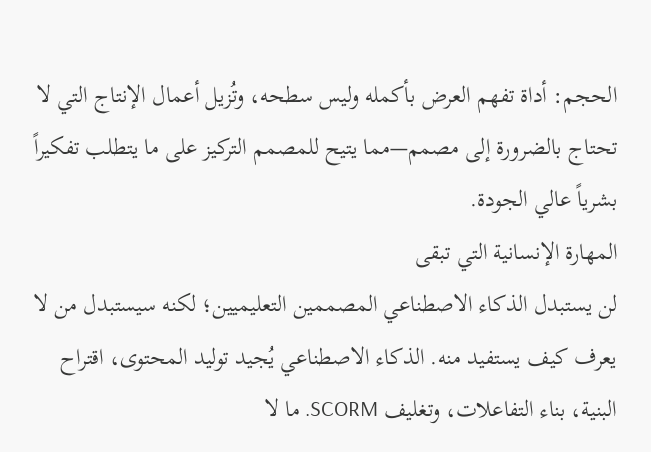الحجم: أداة تفهم العرض بأكمله وليس سطحه، وتُزيل أعمال الإنتاج التي لا تحتاج بالضرورة إلى مصمم—مما يتيح للمصمم التركيز على ما يتطلب تفكيراً بشرياً عالي الجودة.
المهارة الإنسانية التي تبقى
لن يستبدل الذكاء الاصطناعي المصممين التعليميين؛ لكنه سيستبدل من لا يعرف كيف يستفيد منه. الذكاء الاصطناعي يُجيد توليد المحتوى، اقتراح البنية، بناء التفاعلات، وتغليف SCORM. ما لا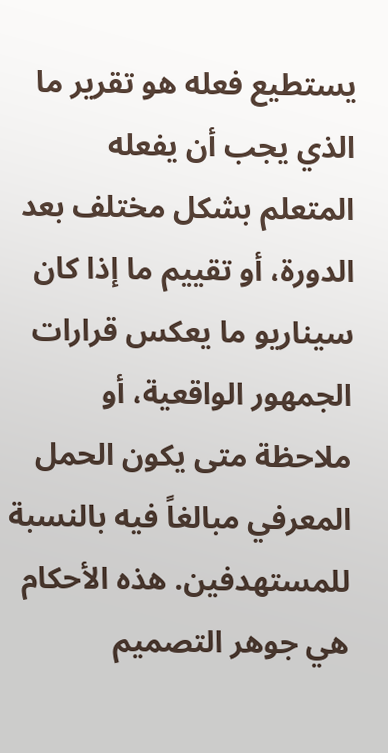يستطيع فعله هو تقرير ما الذي يجب أن يفعله المتعلم بشكل مختلف بعد الدورة، أو تقييم ما إذا كان سيناريو ما يعكس قرارات الجمهور الواقعية، أو ملاحظة متى يكون الحمل المعرفي مبالغاً فيه بالنسبة للمستهدفين. هذه الأحكام هي جوهر التصميم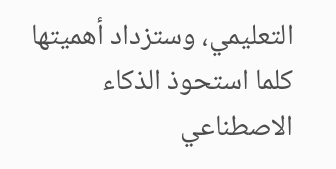التعليمي، وستزداد أهميتها كلما استحوذ الذكاء الاصطناعي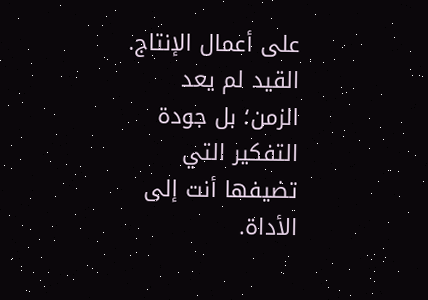على أعمال الإنتاج. القيد لم يعد الزمن؛ بل جودة التفكير التي تضيفها أنت إلى الأداة.